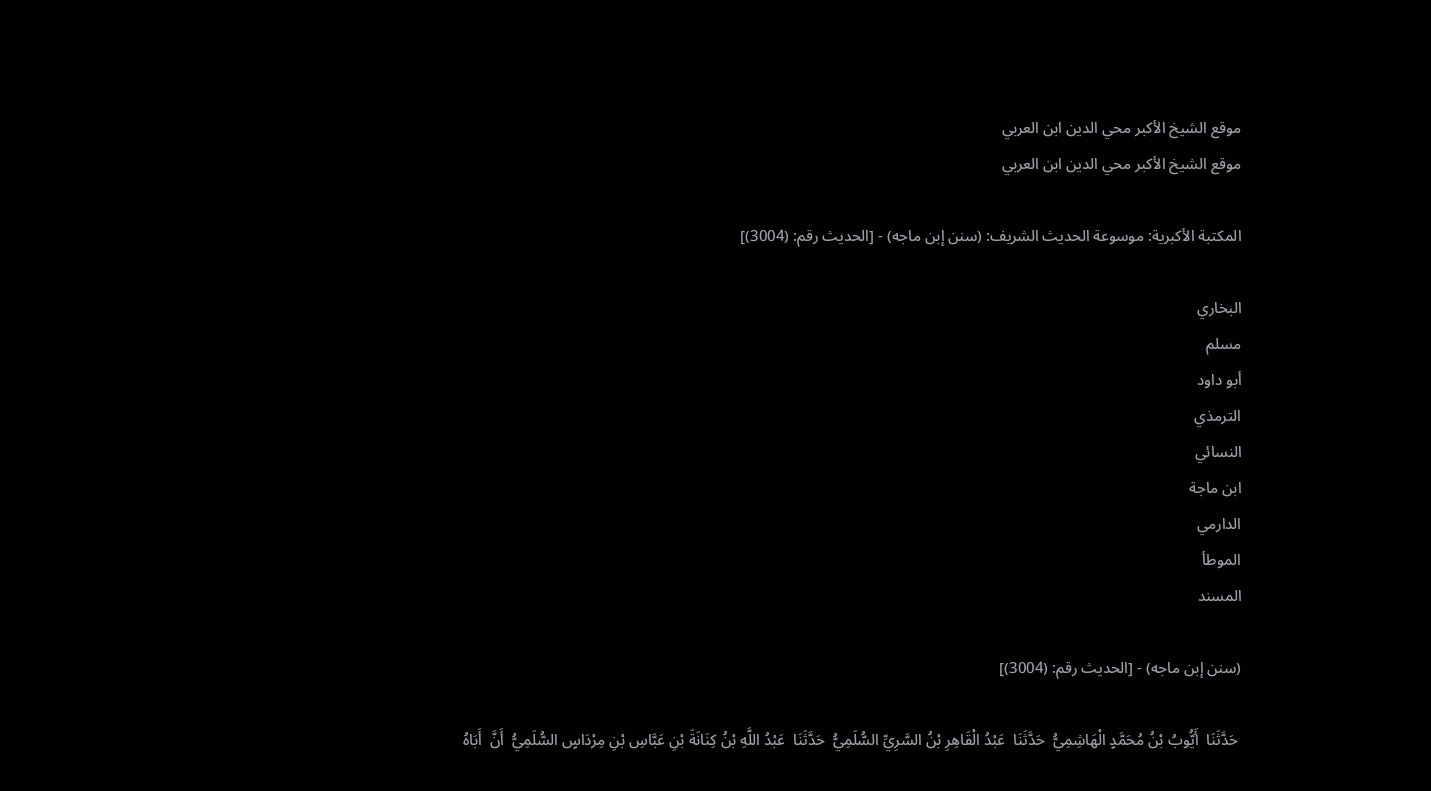موقع الشيخ الأكبر محي الدين ابن العربي
موقع الشيخ الأكبر محي الدين ابن العربي

المكتبة الأكبرية: موسوعة الحديث الشريف: (سنن إبن ماجه) - [الحديث رقم: (3004)]

البخاري
مسلم
أبو داود
الترمذي
النسائي
ابن ماجة
الدارمي
الموطأ
المسند

(سنن إبن ماجه) - [الحديث رقم: (3004)]

 حَدَّثَنَا  أَيُّوبُ بْنُ مُحَمَّدٍ الْهَاشِمِيُّ  حَدَّثَنَا  عَبْدُ الْقَاهِرِ بْنُ السَّرِيِّ السُّلَمِيُّ  حَدَّثَنَا  عَبْدُ اللَّهِ بْنُ كِنَانَةَ بْنِ عَبَّاسِ بْنِ مِرْدَاسٍ السُّلَمِيُّ  أَنَّ  أَبَاهُ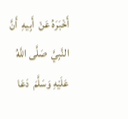أَخْبَرَهُ عَنْ  أَبِيهِ  أَنَّ النَّبِيَّ  صَلَّى اللَّهُ عَلَيْهِ وَسَلَّمَ  دَعَا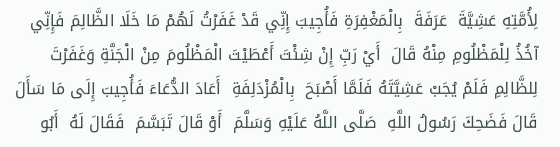لِأُمَّتِهِ عَشِيَّةَ  عَرَفَةَ  بِالْمَغْفِرَةِ فَأُجِيبَ إِنِّي قَدْ غَفَرْتُ لَهُمْ مَا خَلَا الظَّالِمَ فَإِنِّي آخُذُ لِلْمَظْلُومِ مِنْهُ قَالَ  أَيْ رَبِّ إِنْ شِئْتَ أَعْطَيْتَ الْمَظْلُومَ مِنْ الْجَنَّةِ وَغَفَرْتَ لِلظَّالِمِ فَلَمْ يُجَبْ عَشِيَّتَهُ فَلَمَّا أَصْبَحَ  بِالْمُزْدَلِفَةِ  أَعَادَ الدُّعَاءَ فَأُجِيبَ إِلَى مَا سَأَلَ قَالَ فَضَحِكَ رَسُولُ اللَّهِ  صَلَّى اللَّهُ عَلَيْهِ وَسَلَّمَ  أَوْ قَالَ تَبَسَّمَ  فَقَالَ لَهُ  أَبُو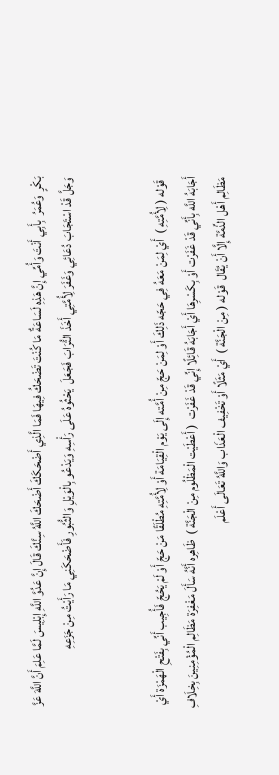بَكْرٍ  وَعُمَرُ  بِأَبِي أَنْتَ وَأُمِّي إِنَّ هَذِهِ لَسَاعَةٌ مَا كُنْتَ تَضْحَكُ فِيهَا فَمَا الَّذِي أَضْحَكَكَ أَضْحَكَ اللَّهُ سِنَّكَ قَالَ إِنَّ عَدُوَّ اللَّهِ إِبْلِيسَ لَمَّا عَلِمَ أَنَّ اللَّهَ عَزَّ وَجَلَّ قَدْ اسْتَجَابَ دُعَائِي وَغَفَرَ لِأُمَّتِي أَخَذَ التُّرَابَ فَجَعَلَ  يَحْثُوهُ عَلَى رَأْسِهِ وَيَدْعُو بِالْوَيْلِ وَالثُّبُورِ فَأَضْحَكَنِي مَا رَأَيْتُ مِنْ جَزَعِهِ


 قَوْله ( لِأُمَّتِهِ )  أَيْ لِمَنْ مَعَهُ فِي حَجّه ذَلِكَ أَوْ لِمَنْ حَجّ مِنْ أُمَّته إِلَى يَوْم الْقِيَامَة أَوْ لِأُمَّتِهِ مُطْلَقًا مَنْ حَجّ أَوْ لَمْ يَحُجّ فَأُجِيب أَنِّي بِفَتْحِ الْهَمْزَة أَيْ أَجَابَهُ اللَّه بِأَنِّي قَدْ غَفَرْت أَوْ بِكَسْرِهَا أَيْ أَجَابَهُ قَائِلًا إِنِّي قَدْ غَفَرْت  ( أَعْطَيْت الْمَظْلُوم مِنْ الْجَنَّة )  ظَاهِره أَنَّهُ سَأَلَ مَغْفِرَة مَظَالِم الْمُؤْمِنِينَ بِخِلَافِ مَظَالِم أَهْل الذِّمَّة إِلَّا أَنْ يُقَال  قَوْله ( مِنْ الْجَنَّة )  أَيْ مَثَلًا أَوْ تَخْفِيف الْعَذَاب وَاللَّهُ تَعَالَى أَعْلَم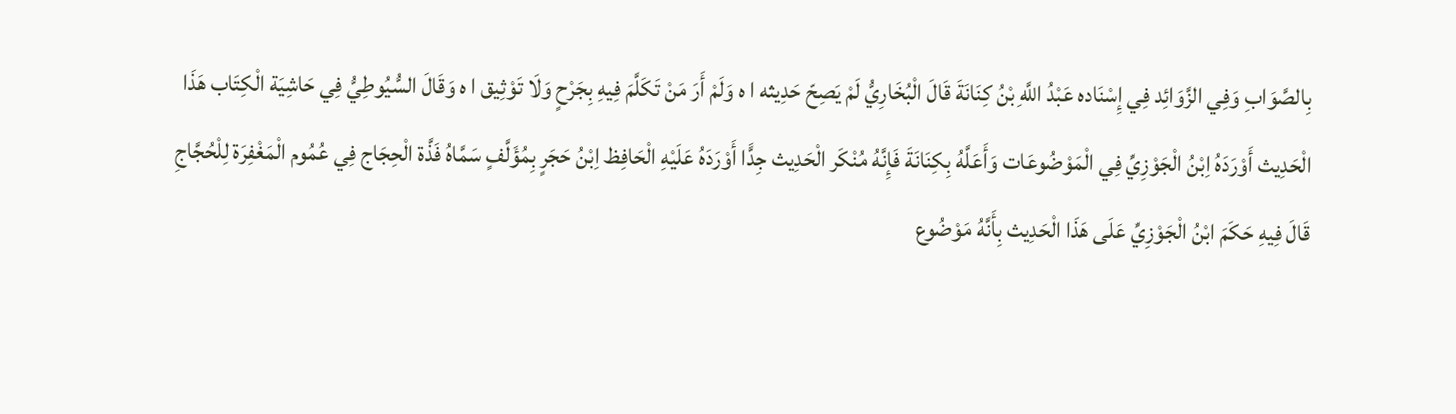بِالصَّوَابِ وَفِي الزَّوَائِد فِي إِسْنَاده عَبْدُ اللَّهِ بْنُ كِنَانَةَ قَالَ الْبُخَارِيُّ لَمْ يَصِحّ حَدِيثه ا ه وَلَمْ أَرَ مَنْ تَكَلَّمَ فِيهِ بِجَرْحٍ وَلَا تَوْثِيق ا ه وَقَالَ السُّيُوطِيُّ فِي حَاشِيَة الْكِتَاب هَذَا الْحَدِيث أَوْرَدَهُ اِبْنُ الْجَوْزِيِّ فِي الْمَوْضُوعَات وَأَعَلَّهُ بِكِنَانَةَ فَإِنَّهُ مُنْكَر الْحَدِيث جِدًّا أَوْرَدَهُ عَلَيْهِ الْحَافِظ اِبْنُ حَجَرٍ بِمُؤَلَّفٍ سَمَّاهُ فَذَّة الْحِجَاج فِي عُمُوم الْمَغْفِرَة لِلْحُجَّاجِ قَالَ فِيهِ حَكَمَ ابْنُ الْجَوْزِيِّ عَلَى هَذَا الْحَدِيث بِأَنَّهُ مَوْضُوع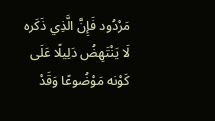مَرْدُود فَإِنَّ الَّذِي ذَكَره لَا يَنْتَهِضُ دَلِيلًا عَلَى كَوْنه مَوْضُوعًا وَقَدْ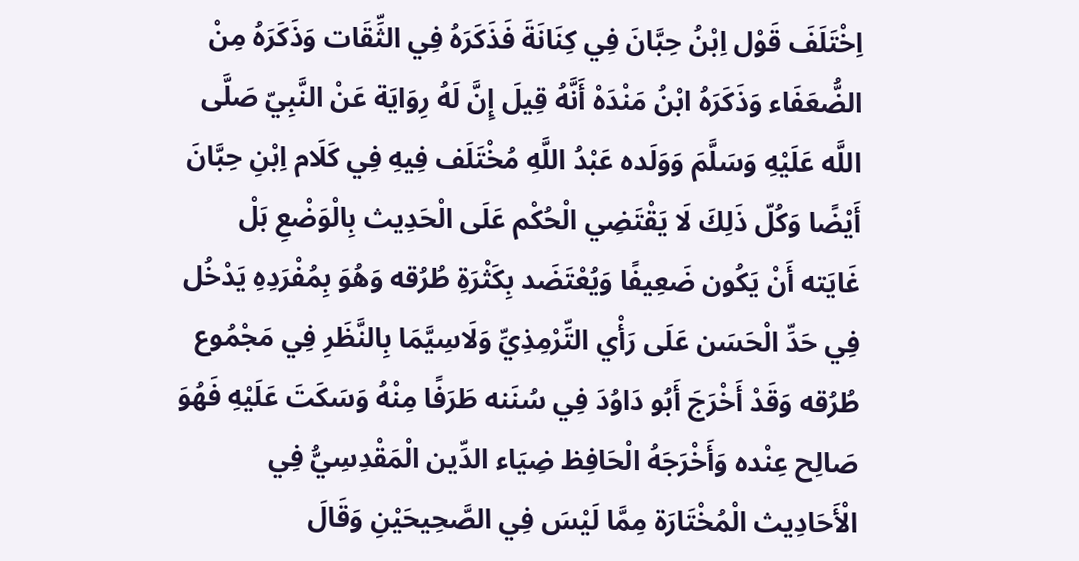اِخْتَلَفَ قَوْل اِبْنُ حِبَّانَ فِي كِنَانَةَ فَذَكَرَهُ فِي الثِّقَات وَذَكَرَهُ مِنْ الضُّعَفَاء وَذَكَرَهُ ابْنُ مَنْدَهْ أَنَّهُ قِيلَ إِنَّ لَهُ رِوَايَة عَنْ النَّبِيّ صَلَّى اللَّه عَلَيْهِ وَسَلَّمَ وَوَلَده عَبْدُ اللَّهِ مُخْتَلَف فِيهِ فِي كَلَام اِبْنِ حِبَّانَ أَيْضًا وَكُلّ ذَلِكَ لَا يَقْتَضِي الْحُكْم عَلَى الْحَدِيث بِالْوَضْعِ بَلْ غَايَته أَنْ يَكُون ضَعِيفًا وَيُعْتَضَد بِكَثْرَةِ طُرُقه وَهُوَ بِمُفْرَدِهِ يَدْخُل فِي حَدِّ الْحَسَن عَلَى رَأْي التِّرْمِذِيِّ وَلَاسِيَّمَا بِالنَّظَرِ فِي مَجْمُوع طُرُقه وَقَدْ أَخْرَجَ أَبُو دَاوُدَ فِي سُنَنه طَرَفًا مِنْهُ وَسَكَتَ عَلَيْهِ فَهُوَ صَالِح عِنْده وَأَخْرَجَهُ الْحَافِظ ضِيَاء الدِّين الْمَقْدِسِيُّ فِي الْأَحَادِيث الْمُخْتَارَة مِمَّا لَيْسَ فِي الصَّحِيحَيْنِ وَقَالَ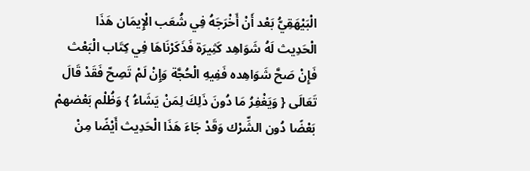الْبَيْهَقِيُّ بَعْد أَنْ أَخْرَجَهُ فِي شُعَب الْإِيمَان هَذَا الْحَدِيث لَهُ شَوَاهِد كَثِيرَة فَذَكَرْنَاهَا فِي كِتَاب الْبَعْث فَإِنْ صَحَّ شَوَاهِده فَفِيهِ الْحُجَّة وَإِنْ لَمْ تَصِحّ فَقَدْ قَالَ تَعَالَى { وَيَغْفِرُ مَا دُونَ ذَلِكَ لِمَنْ يَشَاءُ } وَظُلْم بَعْضهمْ بَعْضًا دُون الشِّرْك وَقَدْ جَاءَ هَذَا الْحَدِيث أَيْضًا مِنْ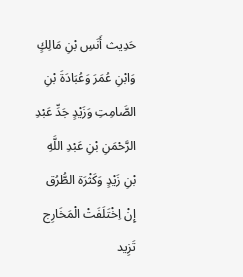حَدِيث أَنَسِ بْنِ مَالِكٍ وَابْنِ عُمَرَ وَعُبَادَةَ بْنِ الصَّامِتِ وَزَيْدٍ جَدِّ عَبْدِ الرَّحْمَنِ بْنِ عَبْدِ اللَّهِ بْنِ زَيْدٍ وَكَثْرَة الطُّرُق إِنْ اِخْتَلَفَتْ الْمَخَارِج تَزِيد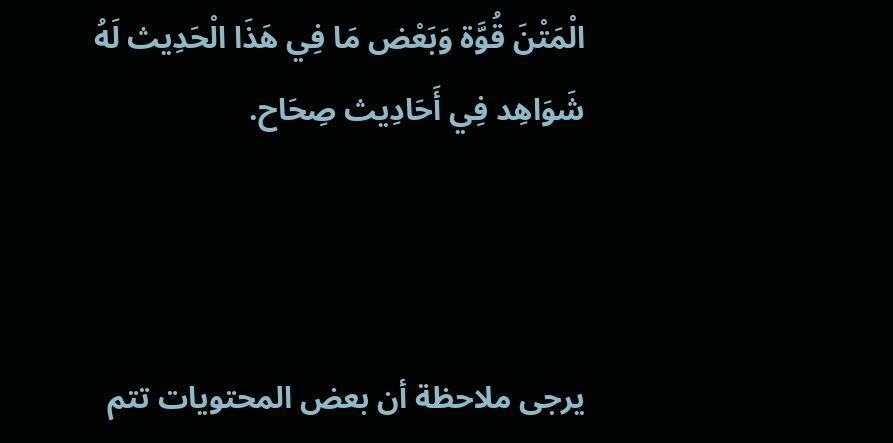الْمَتْنَ قُوَّة وَبَعْض مَا فِي هَذَا الْحَدِيث لَهُ شَوَاهِد فِي أَحَادِيث صِحَاح.



يرجى ملاحظة أن بعض المحتويات تتم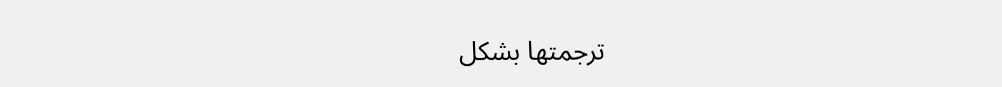ترجمتها بشكل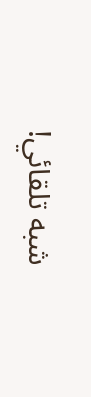شبه تلقائي!